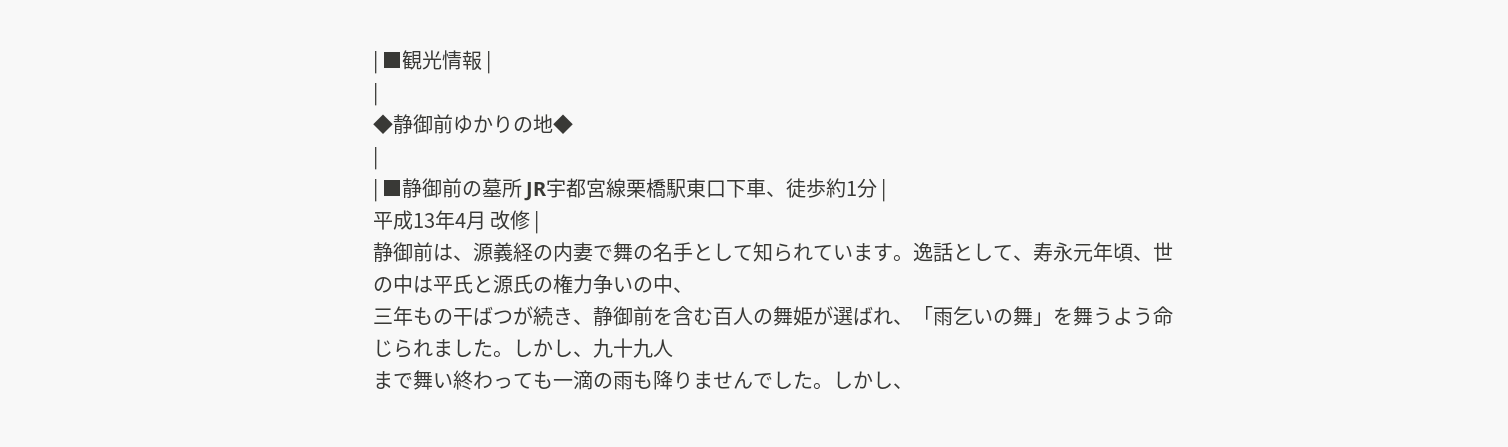| ■観光情報 |
|
◆静御前ゆかりの地◆
|
| ■静御前の墓所 JR宇都宮線栗橋駅東口下車、徒歩約1分 |
平成13年4月 改修 |
静御前は、源義経の内妻で舞の名手として知られています。逸話として、寿永元年頃、世の中は平氏と源氏の権力争いの中、
三年もの干ばつが続き、静御前を含む百人の舞姫が選ばれ、「雨乞いの舞」を舞うよう命じられました。しかし、九十九人
まで舞い終わっても一滴の雨も降りませんでした。しかし、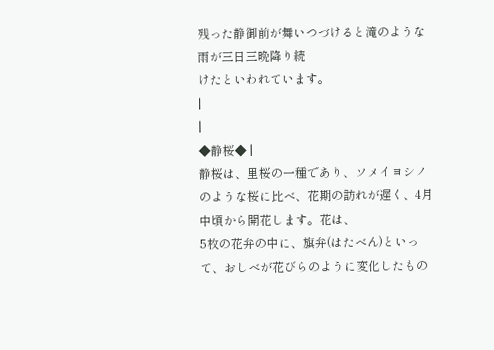残った静御前が舞いつづけると滝のような雨が三日三晩降り続
けたといわれています。
|
|
◆静桜◆ |
静桜は、里桜の一種であり、ソメイヨシノのような桜に比べ、花期の訪れが遅く、4月中頃から開花します。花は、
5枚の花弁の中に、旗弁(はたべん)といって、おしべが花びらのように変化したもの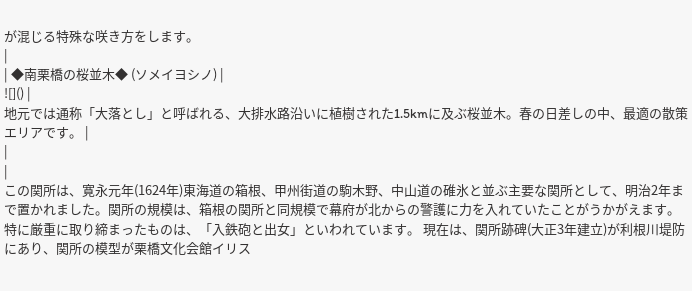が混じる特殊な咲き方をします。
|
| ◆南栗橋の桜並木◆ (ソメイヨシノ) |
![]() |
地元では通称「大落とし」と呼ばれる、大排水路沿いに植樹された1.5kmに及ぶ桜並木。春の日差しの中、最適の散策エリアです。 |
|
|
この関所は、寛永元年(1624年)東海道の箱根、甲州街道の駒木野、中山道の碓氷と並ぶ主要な関所として、明治2年まで置かれました。関所の規模は、箱根の関所と同規模で幕府が北からの警護に力を入れていたことがうかがえます。特に厳重に取り締まったものは、「入鉄砲と出女」といわれています。 現在は、関所跡碑(大正3年建立)が利根川堤防にあり、関所の模型が栗橋文化会館イリス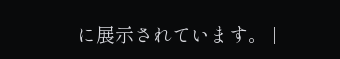に展示されています。 |